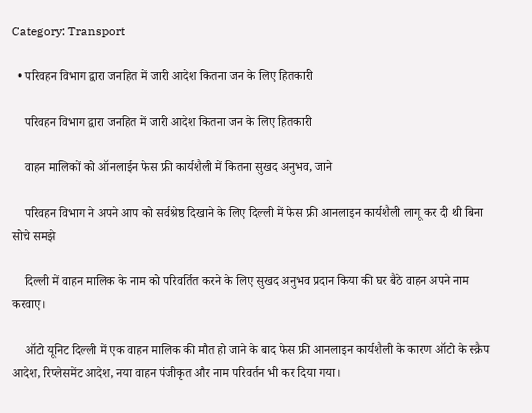Category: Transport

  • परिवहन विभाग द्वारा जनहित में जारी आदेश कितना जन के लिए हितकारी

    परिवहन विभाग द्वारा जनहित में जारी आदेश कितना जन के लिए हितकारी

    वाहन मालिकों को ऑनलाईन फेस फ्री कार्यशैली में कितना सुखद अनुभव, जाने

    परिवहन विभाग ने अपने आप को सर्वश्रेष्ठ दिखाने के लिए दिल्ली में फेस फ्री आनलाइन कार्यशैली लागू कर दी थी बिना सोचे समझे

    दिल्ली में वाहन मालिक के नाम को परिवर्तित करने के लिए सुखद अनुभव प्रदान किया की घर बैठे वाहन अपने नाम करवाए।

    ऑटो यूनिट दिल्ली में एक वाहन मालिक की मौत हो जाने के बाद फेस फ्री आनलाइन कार्यशैली के कारण ऑटो के स्क्रैप आदेश, रिप्लेसमेंट आदेश, नया वाहन पंजीकृत और नाम परिवर्तन भी कर दिया गया।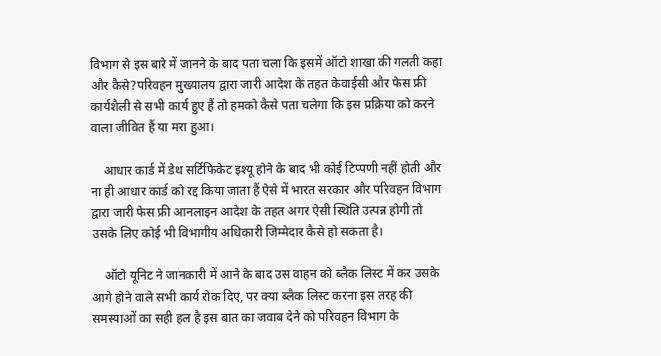विभाग से इस बारे में जानने के बाद पता चला कि इसमें ऑटो शाखा की गलती कहा और कैसे?परिवहन मुख्यालय द्वारा जारी आदेश के तहत केवाईसी और फेस फ्री कार्यशैली से सभी कार्य हुए हैं तो हमको कैसे पता चलेगा कि इस प्रक्रिया को करने वाला जीवित हैं या मरा हुआ।

    आधार कार्ड में डेथ सर्टिफिकेट इश्यू होने के बाद भी कोई टिप्पणी नहीं होती और ना ही आधार कार्ड को रद्द किया जाता हैं ऐसे में भारत सरकार और परिवहन विभाग द्वारा जारी फेस फ्री आनलाइन आदेश के तहत अगर ऐसी स्थिति उत्पन्न होगी तो उसके लिए कोई भी विभागीय अधिकारी जिम्मेदार कैसे हो सकता है।

    ऑटो यूनिट ने जानकारी में आने के बाद उस वाहन को ब्लैक लिस्ट में कर उसके आगे होने वाले सभी कार्य रोक दिए, पर क्या ब्लैक लिस्ट करना इस तरह की समस्याओं का सही हल है इस बात का जवाब देने को परिवहन विभाग के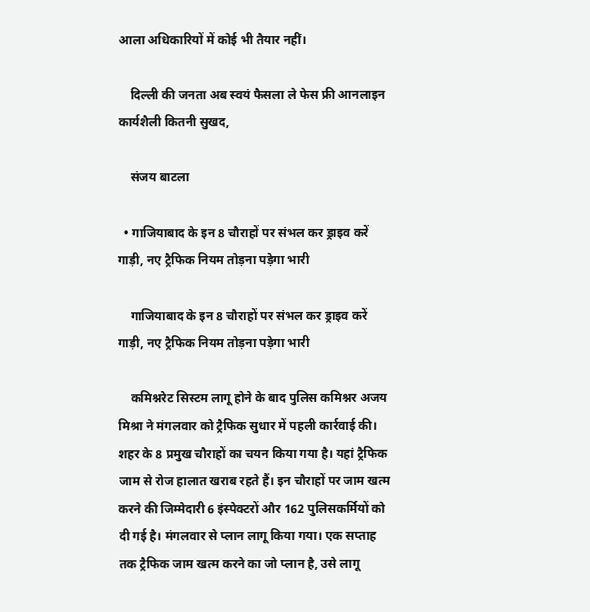आला अधिकारियों में कोई भी तैयार नहीं।

    दिल्ली की जनता अब स्वयं फैसला ले फेस फ्री आनलाइन कार्यशैली कितनी सुखद,

    संजय बाटला

  • गाजियाबाद के इन 8 चौराहों पर संभल कर ड्राइव करें गाड़ी, नए ट्रैफिक नियम तोड़ना पड़ेगा भारी

    गाजियाबाद के इन 8 चौराहों पर संभल कर ड्राइव करें गाड़ी, नए ट्रैफिक नियम तोड़ना पड़ेगा भारी

    कमिश्नरेट सिस्टम लागू होने के बाद पुलिस कमिश्नर अजय मिश्रा ने मंगलवार को ट्रैफिक सुधार में पहली कार्रवाई की। शहर के 8 प्रमुख चौराहों का चयन किया गया है। यहां ट्रैफिक जाम से रोज हालात खराब रहते हैं। इन चौराहों पर जाम खत्म करने की जिम्मेदारी 6 इंस्पेक्टरों और 162 पुलिसकर्मियों को दी गई है। मंगलवार से प्लान लागू किया गया। एक सप्ताह तक ट्रैफिक जाम खत्म करने का जो प्लान है, उसे लागू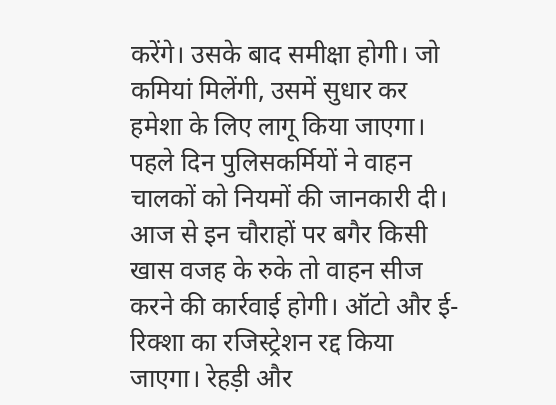करेंगे। उसके बाद समीक्षा होगी। जो कमियां मिलेंगी, उसमें सुधार कर हमेशा के लिए लागू किया जाएगा। पहले दिन पुलिसकर्मियों ने वाहन चालकों को नियमों की जानकारी दी। आज से इन चौराहों पर बगैर किसी खास वजह के रुके तो वाहन सीज करने की कार्रवाई होगी। ऑटो और ई-रिक्शा का रजिस्ट्रेशन रद्द किया जाएगा। रेहड़ी और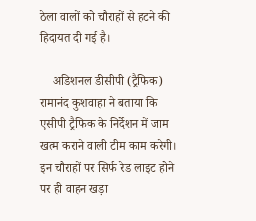ठेला वालों को चौराहों से हटने की हिदायत दी गई है।

    अडिशनल डीसीपी (ट्रैफिक) रामानंद कुशवाहा ने बताया कि एसीपी ट्रैफिक के निर्देशन में जाम खत्म कराने वाली टीम काम करेगी। इन चौराहों पर सिर्फ रेड लाइट होने पर ही वाहन खड़ा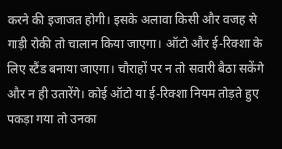करने की इजाजत होगी। इसके अलावा किसी और वजह से गाड़ी रोकी तो चालान किया जाएगा। ऑटो और ई-रिक्शा के लिए स्टैंड बनाया जाएगा। चौराहों पर न तो सवारी बैठा सकेंगे और न ही उतारेंगे। कोई ऑटो या ई-रिक्शा नियम तोड़ते हुए पकड़ा गया तो उनका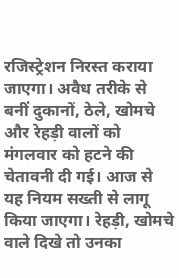रजिस्ट्रेशन निरस्त कराया जाएगा। अवैध तरीके से बनीं दुकानों, ठेले, खोमचे और रेहड़ी वालों को मंगलवार को हटने की चेतावनी दी गई। आज से यह नियम सख्ती से लागू किया जाएगा। रेहड़ी, खोमचे वाले दिखे तो उनका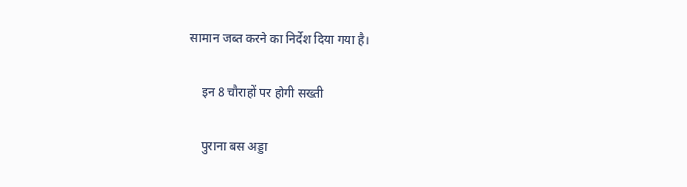सामान जब्त करने का निर्देश दिया गया है।

    इन 8 चौराहों पर होगी सख्ती

    पुराना बस अड्डा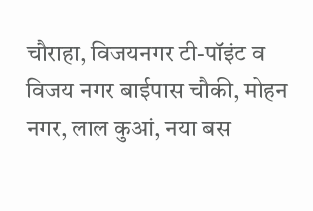चौराहा, विजयनगर टी-पॉइंट व विजय नगर बाईपास चौकी, मोहन नगर, लाल कुआं, नया बस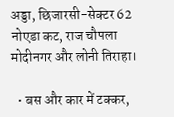अड्डा, छिजारसी-सेक्टर 62 नोएडा कट, राज चौपला मोदीनगर और लोनी तिराहा।

  • बस और कार में टक्कर,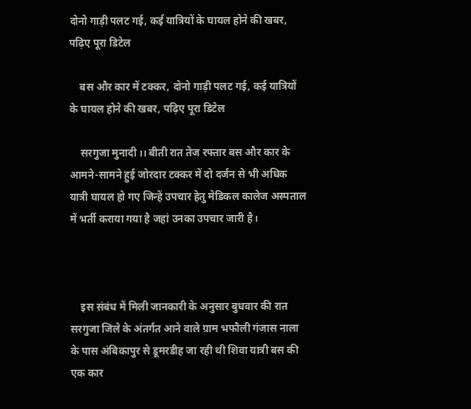दोनो गाड़ी पलट गई, कई यात्रियों के घायल होने की खबर, पढ़िए पूरा डिटेल

    बस और कार में टक्कर, दोनो गाड़ी पलट गई, कई यात्रियों के घायल होने की खबर, पढ़िए पूरा डिटेल

    सरगुजा मुनादी।। बीती रात तेज रफ्तार बस और कार के आमने-सामने हुई जोरदार टक्कर में दो दर्जन से भी अधिक यात्री घायल हो गए जिन्हें उपचार हेतु मेडिकल कालेज अस्पताल में भर्ती कराया गया है जहां उनका उपचार जारी है।



    इस संबंध में मिली जानकारी के अनुसार बुधवार की रात सरगुजा जिले के अंतर्गत आने वाले ग्राम भफौली गंजास नाला के पास अंबिकापुर से डूमरडीह जा रही थी शिवा यात्री बस की एक कार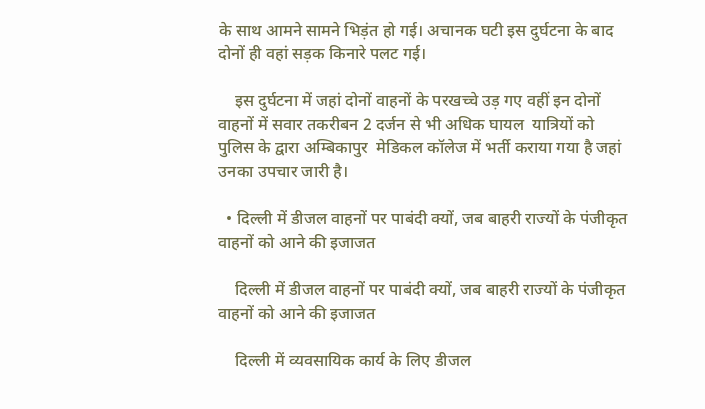के साथ आमने सामने भिड़ंत हो गई। अचानक घटी इस दुर्घटना के बाद दोनों ही वहां सड़क किनारे पलट गई।

    इस दुर्घटना में जहां दोनों वाहनों के परखच्चे उड़ गए वहीं इन दोनों वाहनों में सवार तकरीबन 2 दर्जन से भी अधिक घायल  यात्रियों को पुलिस के द्वारा अम्बिकापुर  मेडिकल कॉलेज में भर्ती कराया गया है जहां उनका उपचार जारी है।

  • दिल्ली में डीजल वाहनों पर पाबंदी क्यों, जब बाहरी राज्यों के पंजीकृत वाहनों को आने की इजाजत

    दिल्ली में डीजल वाहनों पर पाबंदी क्यों, जब बाहरी राज्यों के पंजीकृत वाहनों को आने की इजाजत

    दिल्ली में व्यवसायिक कार्य के लिए डीजल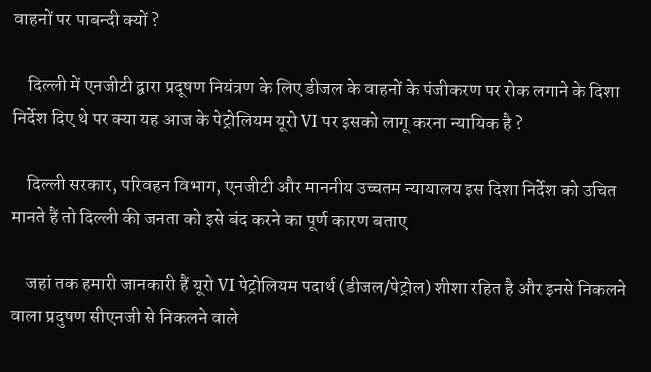वाहनों पर पाबन्दी क्यों ?

    दिल्ली में एनजीटी द्वारा प्रदूषण नियंत्रण के लिए डीजल के वाहनों के पंजीकरण पर रोक लगाने के दिशा निर्देश दिए थे पर क्या यह आज के पेट्रोलियम यूरो VI पर इसको लागू करना न्यायिक है ?

    दिल्ली सरकार, परिवहन विभाग, एनजीटी और माननीय उच्चतम न्यायालय इस दिशा निर्देश को उचित मानते हैं तो दिल्ली की जनता को इसे बंद करने का पूर्ण कारण बताए

    जहां तक हमारी जानकारी हैं यूरो VI पेट्रोलियम पदार्थ (डीजल/पेट्रोल) शीशा रहित है और इनसे निकलने वाला प्रदुषण सीएनजी से निकलने वाले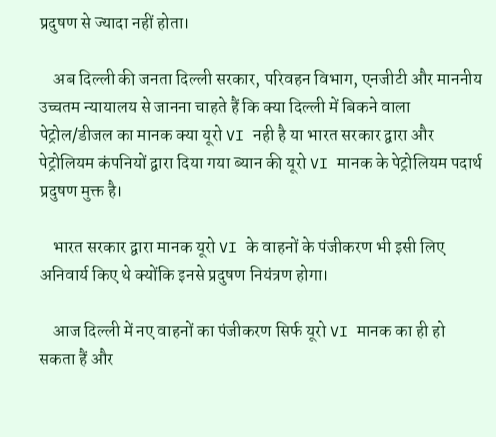प्रदुषण से ज्यादा नहीं होता।

    अब दिल्ली की जनता दिल्ली सरकार, परिवहन विभाग, एनजीटी और माननीय उच्चतम न्यायालय से जानना चाहते हैं कि क्या दिल्ली में बिकने वाला पेट्रोल/डीजल का मानक क्या यूरो VI नही है या भारत सरकार द्वारा और पेट्रोलियम कंपनियों द्वारा दिया गया ब्यान की यूरो VI मानक के पेट्रोलियम पदार्थ प्रदुषण मुक्त है।

    भारत सरकार द्वारा मानक यूरो VI के वाहनों के पंजीकरण भी इसी लिए अनिवार्य किए थे क्योंकि इनसे प्रदुषण नियंत्रण होगा।

    आज दिल्ली में नए वाहनों का पंजीकरण सिर्फ यूरो VI मानक का ही हो सकता हैं और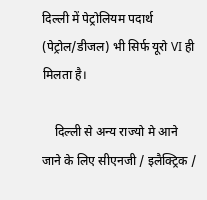दिल्ली में पेट्रोलियम पदार्थ (पेट्रोल/डीजल) भी सिर्फ यूरो VI ही मिलता है।

    दिल्ली से अन्य राज्यो मे आने जाने के लिए सीएनजी / इलैक्ट्रिक /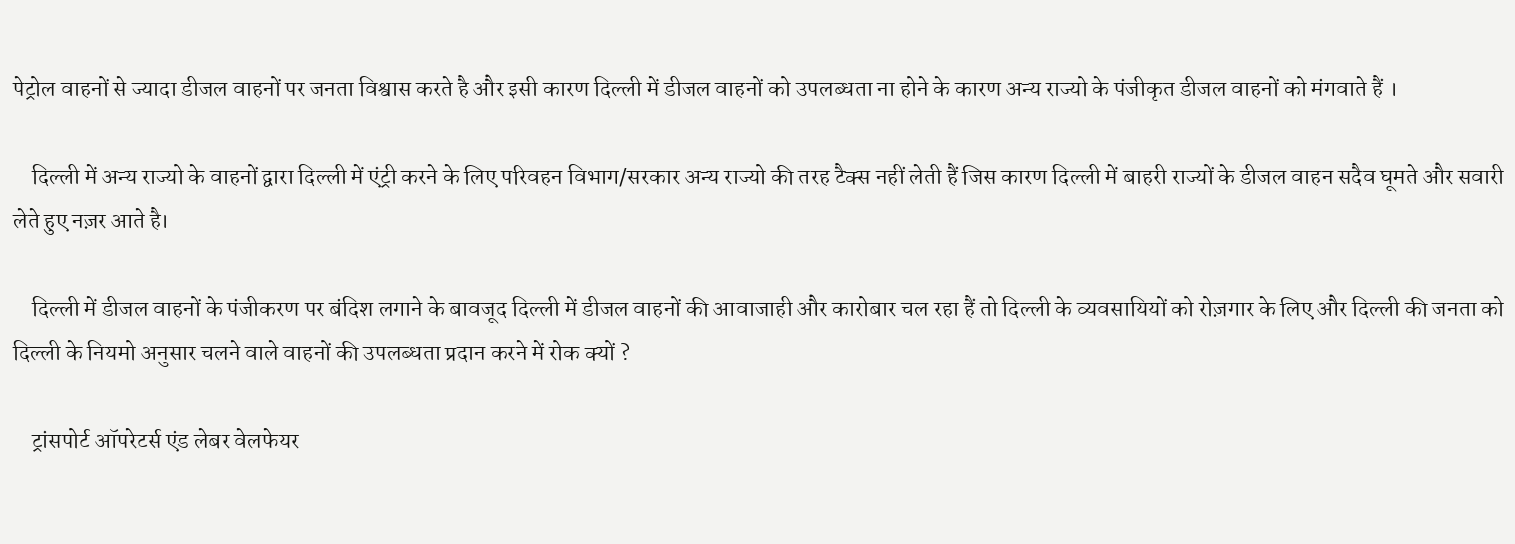पेट्रोल वाहनों से ज्यादा डीजल वाहनों पर जनता विश्वास करते है और इसी कारण दिल्ली में डीजल वाहनों को उपलब्धता ना होने के कारण अन्य राज्यो के पंजीकृत डीजल वाहनों को मंगवाते हैं ।

    दिल्ली में अन्य राज्यो के वाहनों द्वारा दिल्ली में एंट्री करने के लिए परिवहन विभाग/सरकार अन्य राज्यो की तरह टैक्स नहीं लेती हैं जिस कारण दिल्ली में बाहरी राज्यों के डीजल वाहन सदैव घूमते और सवारी लेते हुए नज़र आते है।

    दिल्ली में डीजल वाहनों के पंजीकरण पर बंदिश लगाने के बावजूद दिल्ली में डीजल वाहनों की आवाजाही और कारोबार चल रहा हैं तो दिल्ली के व्यवसायियों को रोज़गार के लिए और दिल्ली की जनता को दिल्ली के नियमो अनुसार चलने वाले वाहनों की उपलब्धता प्रदान करने में रोक क्यों ?

    ट्रांसपोर्ट ऑपरेटर्स एंड लेबर वेलफेयर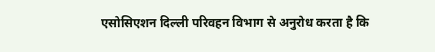एसोसिएशन दिल्ली परिवहन विभाग से अनुरोध करता है कि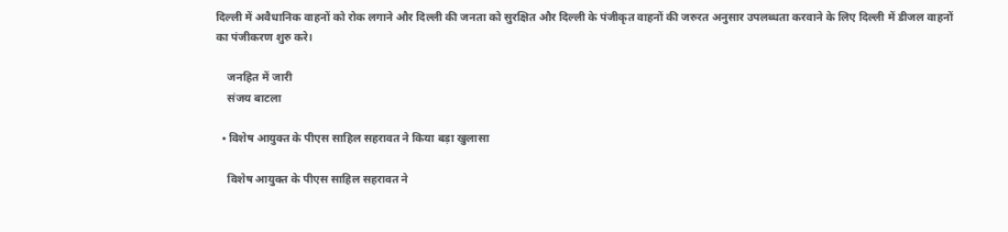दिल्ली में अवैधानिक वाहनों को रोक लगाने और दिल्ली की जनता को सुरक्षित और दिल्ली के पंजीकृत वाहनों की जरुरत अनुसार उपलब्धता करवाने के लिए दिल्ली में डीजल वाहनों का पंजीकरण शुरु करे।

    जनहित में जारी
    संजय बाटला

  • विशेष आयुक्त के पीएस साहिल सहरावत ने किया बड़ा खुलासा

    विशेष आयुक्त के पीएस साहिल सहरावत ने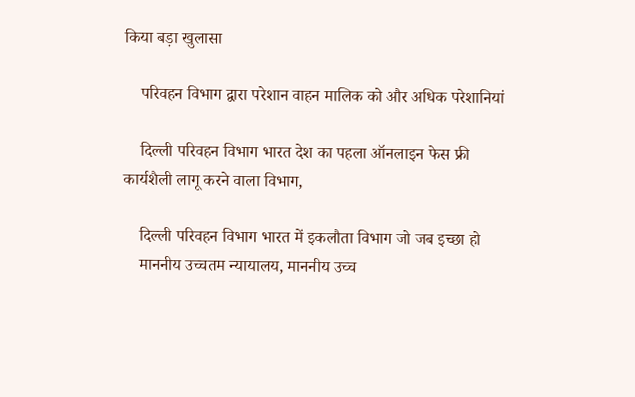किया बड़ा खुलासा

    परिवहन विभाग द्वारा परेशान वाहन मालिक को और अधिक परेशानियां

    दिल्ली परिवहन विभाग भारत देश का पहला ऑनलाइन फेस फ्री कार्यशैली लागू करने वाला विभाग,

    दिल्ली परिवहन विभाग भारत में इकलौता विभाग जो जब इच्छा हो
    माननीय उच्चतम न्यायालय, माननीय उच्च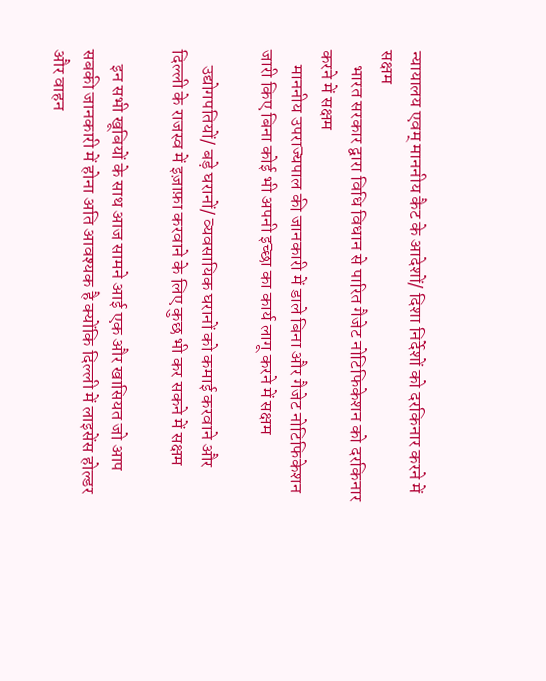न्यायालय एवम् माननीय कैट के आदेशों/ दिशा निर्देशों को दरकिनार करने में सक्षम
    भारत सरकार द्वारा विधि विधान से पारित गैजेट नोटिफिकेशन को दरकिनार करने में सक्षम
    माननीय उपराज्यपाल की जानकारी में डाले बिना और गैजेट नोटिफिकेशन जारी किए बिना कोई भी अपनी इच्छा का कार्य लागू करने में सक्षम

    उद्योगपतियों/ बड़े घरानों/ व्यवसायिक घरानों को कमाई करवाने और दिल्ली के राजस्व में इज़ाफ़ा करवाने के लिए कुछ भी कर सकने में सक्षम

    इन सभी खूबियों के साथ आज सामने आई एक और खासियत जो आप सबकी जानकारी में होना अति आवश्यक है क्योंकि दिल्ली में लाइसेंस होल्डर और वाहन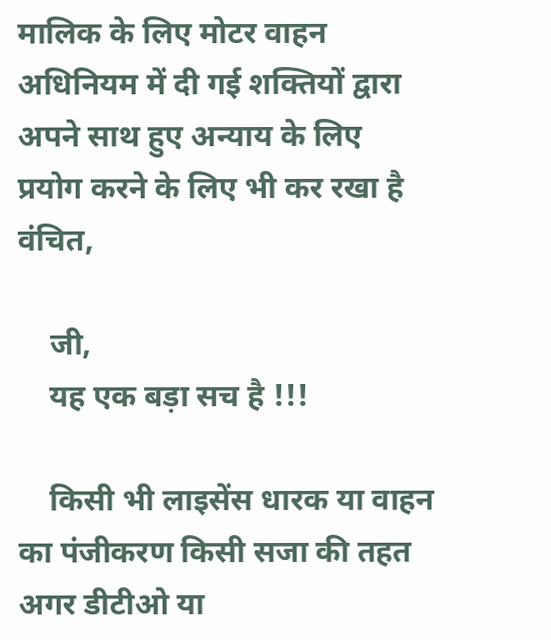मालिक के लिए मोटर वाहन अधिनियम में दी गई शक्तियों द्वारा अपने साथ हुए अन्याय के लिए प्रयोग करने के लिए भी कर रखा है वंचित,

    जी,
    यह एक बड़ा सच है !!!

    किसी भी लाइसेंस धारक या वाहन का पंजीकरण किसी सजा की तहत अगर डीटीओ या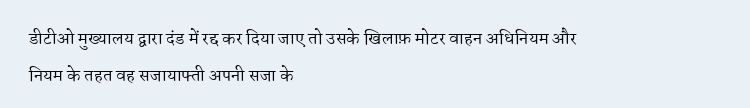डीटीओ मुख्यालय द्वारा दंड में रद्द कर दिया जाए तो उसके खिलाफ़ मोटर वाहन अधिनियम और नियम के तहत वह सजायाफ्ती अपनी सजा के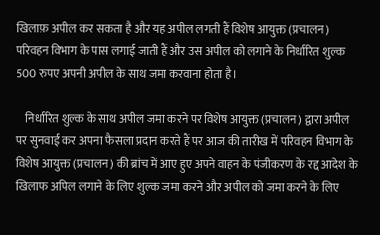खिलाफ़ अपील कर सकता है और यह अपील लगती हैं विशेष आयुक्त (प्रचालन) परिवहन विभाग के पास लगाई जाती हैं और उस अपील को लगाने के निर्धारित शुल्क 500 रुपए अपनी अपील के साथ जमा करवाना होता है।

    निर्धारित शुल्क के साथ अपील जमा करने पर विशेष आयुक्त (प्रचालन) द्वारा अपील पर सुनवाई कर अपना फैसला प्रदान करते हैं पर आज की तारीख में परिवहन विभाग के विशेष आयुक्त (प्रचालन) की ब्रांच में आए हुए अपने वाहन के पंजीकरण के रद्द आदेश के खिलाफ अपिल लगाने के लिए शुल्क जमा करने और अपील को जमा करने के लिए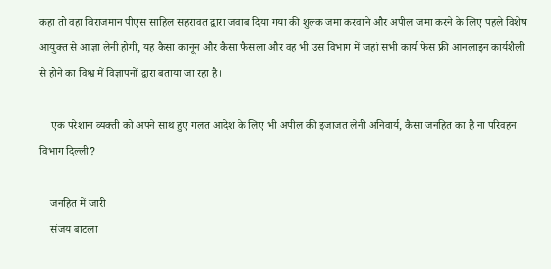कहा तो वहा विराजमान पीएस साहिल सहरावत द्वारा जवाब दिया गया की शुल्क जमा करवाने और अपील जमा करने के लिए पहले विशेष आयुक्त से आज्ञा लेनी होगी, यह कैसा कानून और कैसा फैसला और वह भी उस विभाग में जहां सभी कार्य फेस फ्री आनलाइन कार्यशैली से होने का विश्व में विज्ञापनों द्वारा बताया जा रहा है।

    एक परेशान व्यक्ती को अपने साथ हुए गलत आदेश के लिए भी अपील की इजाजत लेनी अनिवार्य, कैसा जनहित का है ना परिवहन विभाग दिल्ली?

    जनहित में जारी
    संजय बाटला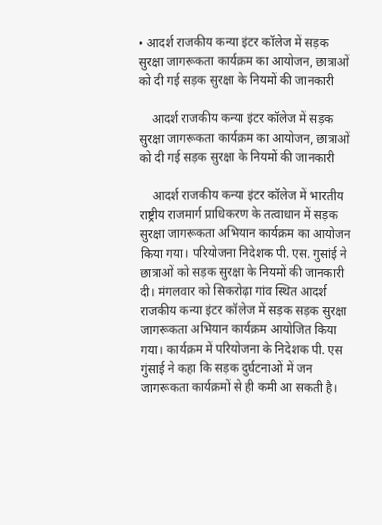• आदर्श राजकीय कन्या इंटर कॉलेज में सड़क सुरक्षा जागरूकता कार्यक्रम का आयोजन, छात्राओं को दी गई सड़क सुरक्षा के नियमों की जानकारी

    आदर्श राजकीय कन्या इंटर कॉलेज में सड़क सुरक्षा जागरूकता कार्यक्रम का आयोजन, छात्राओं को दी गई सड़क सुरक्षा के नियमों की जानकारी

    आदर्श राजकीय कन्या इंटर कॉलेज में भारतीय राष्ट्रीय राजमार्ग प्राधिकरण के तत्वाधान में सड़क सुरक्षा जागरूकता अभियान कार्यक्रम का आयोजन किया गया। परियोजना निदेशक पी. एस. गुसांई ने छात्राओं को सड़क सुरक्षा के नियमों की जानकारी दी। मंगलवार को सिकरोढ़ा गांव स्थित आदर्श राजकीय कन्या इंटर कॉलेज में सड़क सड़क सुरक्षा जागरूकता अभियान कार्यक्रम आयोजित किया गया। कार्यक्रम में परियोजना के निदेशक पी. एस गुंसाई ने कहा कि सड़क दुर्घटनाओं में जन जागरूकता कार्यक्रमों से ही कमी आ सकती है।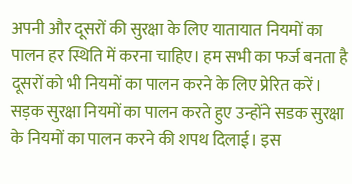अपनी और दूसरों की सुरक्षा के लिए यातायात नियमों का पालन हर स्थिति में करना चाहिए। हम सभी का फर्ज बनता है दूसरों को भी नियमों का पालन करने के लिए प्रेरित करें। सड़क सुरक्षा नियमों का पालन करते हुए उन्होंने सडक सुरक्षा के नियमों का पालन करने की शपथ दिलाई। इस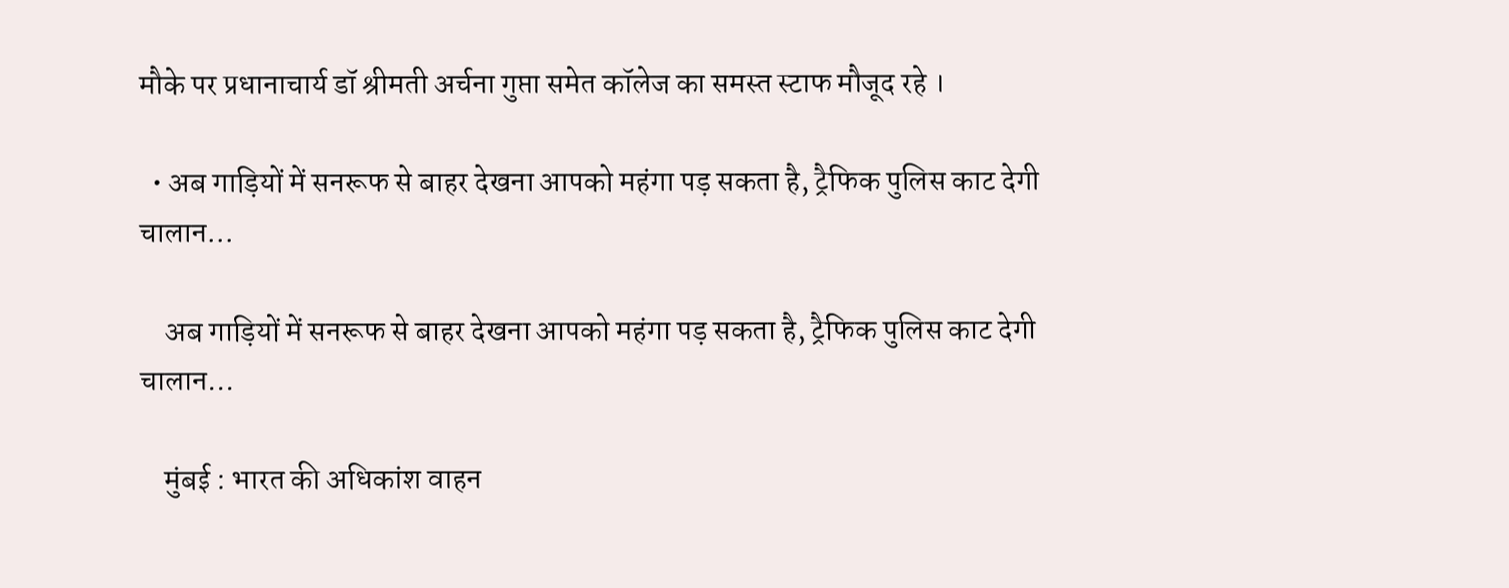मौके पर प्रधानाचार्य डॉ श्रीमती अर्चना गुप्ता समेत कॉलेज का समस्त स्टाफ मौजूद रहे ।

  • अब गाड़ियों में सनरूफ से बाहर देखना आपको महंगा पड़ सकता है, ट्रैफिक पुलिस काट देगी चालान…

    अब गाड़ियों में सनरूफ से बाहर देखना आपको महंगा पड़ सकता है, ट्रैफिक पुलिस काट देगी चालान…

    मुंबई : भारत की अधिकांश वाहन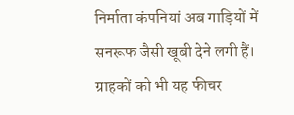निर्माता कंपनियां अब गाड़ियों में सनरूफ जैसी खूबी देने लगी हैं। ग्राहकों को भी यह फीचर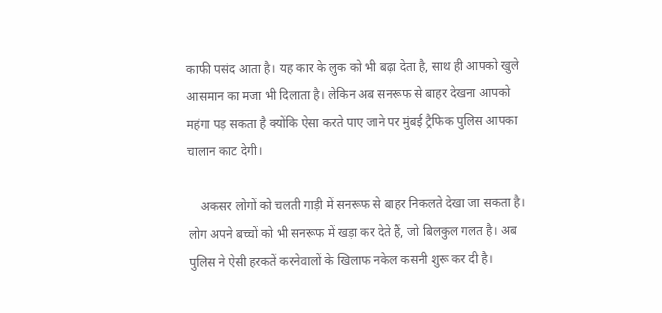काफी पसंद आता है। यह कार के लुक को भी बढ़ा देता है, साथ ही आपको खुले आसमान का मजा भी दिलाता है। लेकिन अब सनरूफ से बाहर देखना आपको महंगा पड़ सकता है क्योंकि ऐसा करते पाए जाने पर मुंबई ट्रैफिक पुलिस आपका चालान काट देगी।

    अकसर लोगों को चलती गाड़ी में सनरूफ से बाहर निकलते देखा जा सकता है। लोग अपने बच्चों को भी सनरूफ में खड़ा कर देते हैं, जो बिलकुल गलत है। अब पुलिस ने ऐसी हरकतें करनेवालों के खिलाफ नकेल कसनी शुरू कर दी है।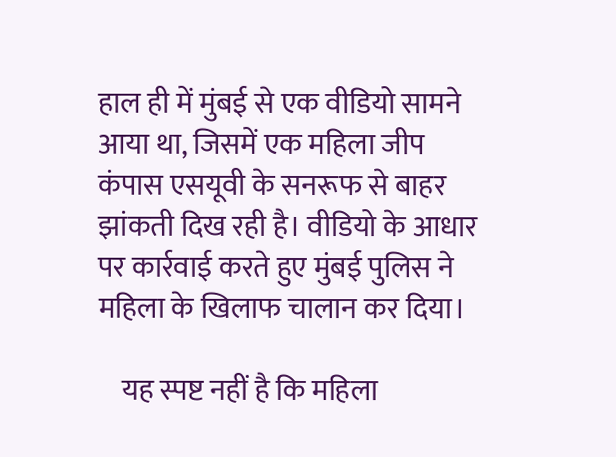हाल ही में मुंबई से एक वीडियो सामने आया था, जिसमें एक महिला जीप कंपास एसयूवी के सनरूफ से बाहर झांकती दिख रही है। वीडियो के आधार पर कार्रवाई करते हुए मुंबई पुलिस ने महिला के खिलाफ चालान कर दिया।

    यह स्पष्ट नहीं है कि महिला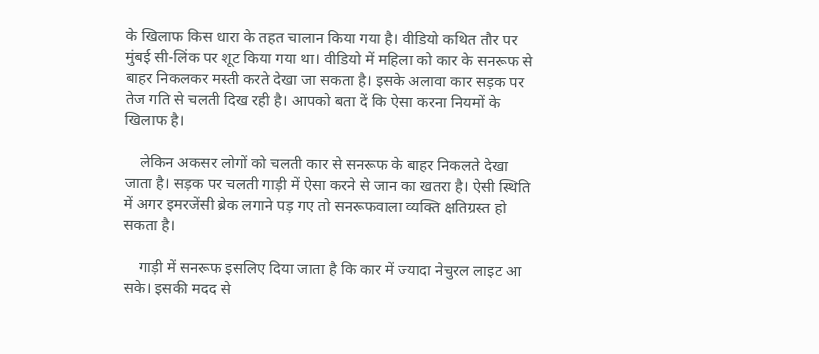के खिलाफ किस धारा के तहत चालान किया गया है। वीडियो कथित तौर पर मुंबई सी-लिंक पर शूट किया गया था। वीडियो में महिला को कार के सनरूफ से बाहर निकलकर मस्ती करते देखा जा सकता है। इसके अलावा कार सड़क पर तेज गति से चलती दिख रही है। आपको बता दें कि ऐसा करना नियमों के खिलाफ है।

    लेकिन अकसर लोगों को चलती कार से सनरूफ के बाहर निकलते देखा जाता है। सड़क पर चलती गाड़ी में ऐसा करने से जान का खतरा है। ऐसी स्थिति में अगर इमरजेंसी ब्रेक लगाने पड़ गए तो सनरूफवाला व्यक्ति क्षतिग्रस्त हो सकता है।

    गाड़ी में सनरूफ इसलिए दिया जाता है कि कार में ज्यादा नेचुरल लाइट आ सके। इसकी मदद से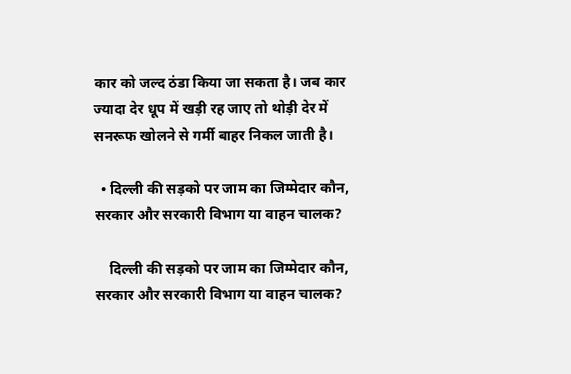कार को जल्द ठंडा किया जा सकता है। जब कार ज्यादा देर धूप में खड़ी रह जाए तो थोड़ी देर में सनरूफ खोलने से गर्मी बाहर निकल जाती है।

  • दिल्ली की सड़को पर जाम का जिम्मेदार कौन, सरकार और सरकारी विभाग या वाहन चालक?

    दिल्ली की सड़को पर जाम का जिम्मेदार कौन, सरकार और सरकारी विभाग या वाहन चालक?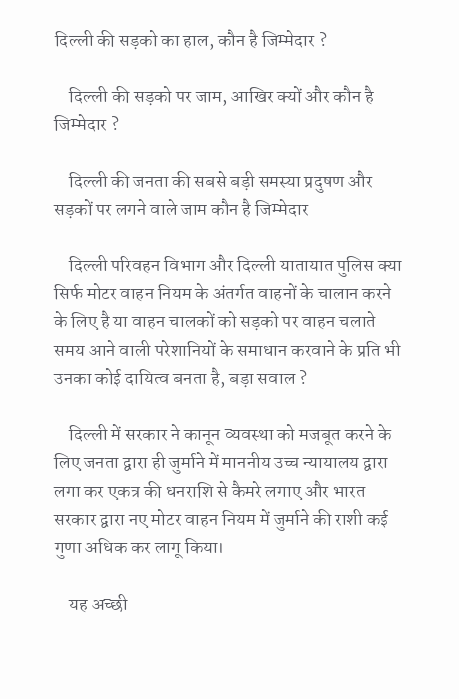दिल्ली की सड़को का हाल, कौन है जिम्मेदार ?

    दिल्ली की सड़को पर जाम, आखिर क्यों और कौन है जिम्मेदार ?

    दिल्ली की जनता की सबसे बड़ी समस्या प्रदुषण और सड़कों पर लगने वाले जाम कौन है जिम्मेदार

    दिल्ली परिवहन विभाग और दिल्ली यातायात पुलिस क्या सिर्फ मोटर वाहन नियम के अंतर्गत वाहनों के चालान करने के लिए है या वाहन चालकों को सड़को पर वाहन चलाते समय आने वाली परेशानियों के समाधान करवाने के प्रति भी उनका कोई दायित्व बनता है, बड़ा सवाल ?

    दिल्ली में सरकार ने कानून व्यवस्था को मजबूत करने के लिए जनता द्वारा ही जुर्माने में माननीय उच्च न्यायालय द्वारा लगा कर एकत्र की धनराशि से कैमरे लगाए और भारत सरकार द्वारा नए मोटर वाहन नियम में जुर्माने की राशी कई गुणा अधिक कर लागू किया।

    यह अच्छी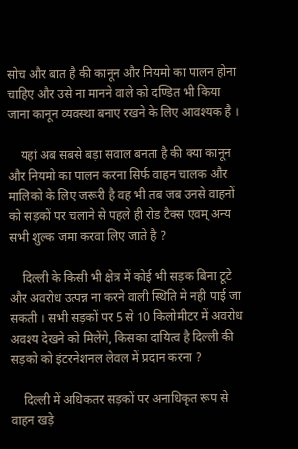सोच और बात है की कानून और नियमो का पालन होना चाहिए और उसे ना मानने वाले को दण्डित भी किया जाना कानून व्यवस्था बनाए रखने के लिए आवश्यक है ।

    यहां अब सबसे बड़ा सवाल बनता है की क्या कानून और नियमो का पालन करना सिर्फ वाहन चालक और मालिको के लिए जरूरी है वह भी तब जब उनसे वाहनों को सड़कों पर चलाने से पहले ही रोड टैक्स एवम् अन्य सभी शुल्क जमा करवा लिए जाते है ?

    दिल्ली के किसी भी क्षेत्र में कोई भी सड़क बिना टूटे और अवरोध उत्पन्न ना करने वाली स्थिति मे नही पाई जा सकती । सभी सड़कों पर 5 से 10 किलोमीटर में अवरोध अवश्य देखने को मिलेंगे, किसका दायित्व है दिल्ली की सड़को को इंटरनेशनल लेवल में प्रदान करना ?

    दिल्ली में अधिकतर सड़कों पर अनाधिकृत रूप से वाहन खड़े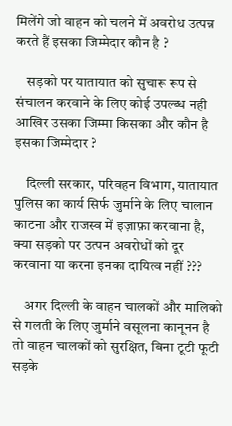मिलेंगे जो वाहन को चलने में अवरोध उत्पन्न करते हैं इसका जिम्मेदार कौन है ?

    सड़को पर यातायात को सुचारू रूप से संचालन करवाने के लिए कोई उपल्ब्ध नही आखिर उसका जिम्मा किसका और कौन है इसका जिम्मेदार ?

    दिल्ली सरकार, परिवहन विभाग, यातायात पुलिस का कार्य सिर्फ जुर्माने के लिए चालान काटना और राजस्व में इज़ाफ़ा करवाना है, क्या सड़को पर उत्पन अवरोधों को दूर करवाना या करना इनका दायित्व नहीं ???

    अगर दिल्ली के वाहन चालकों और मालिको से गलती के लिए जुर्माने वसूलना कानूनन है तो वाहन चालकों को सुरक्षित, बिना टूटी फूटी सड़के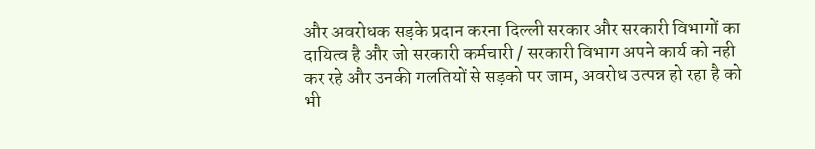और अवरोधक सड़के प्रदान करना दिल्ली सरकार और सरकारी विभागों का दायित्व है और जो सरकारी कर्मचारी / सरकारी विभाग अपने कार्य को नही कर रहे और उनकी गलतियों से सड़को पर जाम, अवरोध उत्पन्न हो रहा है को भी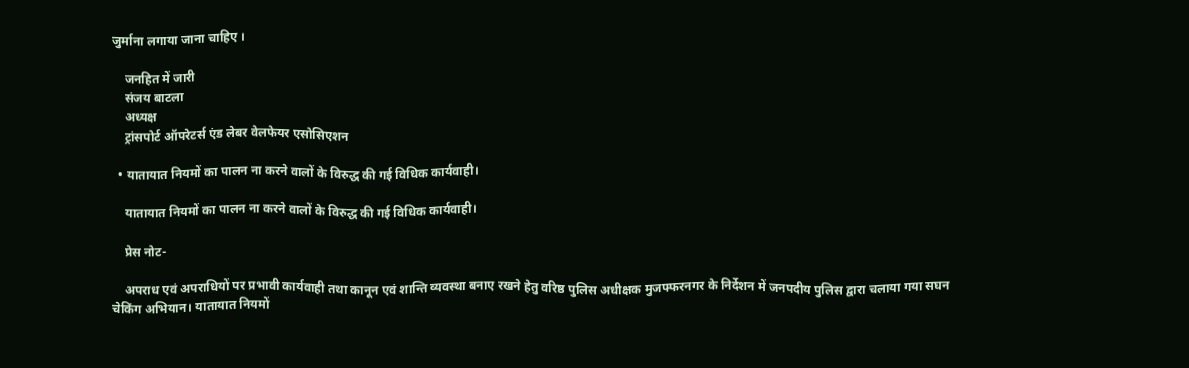जुर्माना लगाया जाना चाहिए ।

    जनहित में जारी
    संजय बाटला
    अध्यक्ष
    ट्रांसपोर्ट ऑपरेटर्स एंड लेबर वेलफेयर एसोसिएशन

  • यातायात नियमों का पालन ना करने वालों के विरुद्ध की गई विधिक कार्यवाही।

    यातायात नियमों का पालन ना करने वालों के विरुद्ध की गई विधिक कार्यवाही।

    प्रेस नोट-

    अपराध एवं अपराधियों पर प्रभावी कार्यवाही तथा कानून एवं शान्ति व्यवस्था बनाए रखने हेतु वरिष्ठ पुलिस अधीक्षक मुजफ्फरनगर के निर्देशन में जनपदीय पुलिस द्वारा चलाया गया सघन चेकिंग अभियान। यातायात नियमों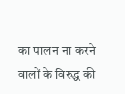का पालन ना करने वालों के विरुद्ध की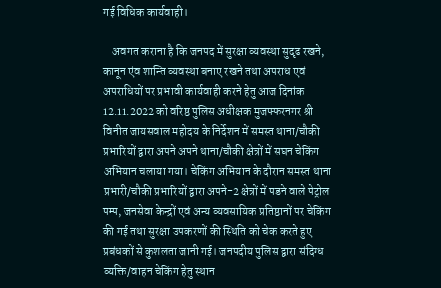गई विधिक कार्यवाही।

    अवगत कराना है कि जनपद में सुरक्षा व्यवस्था सुदृढ रखने, कानून एंव शान्ति व्यवस्था बनाए रखने तथा अपराध एवं अपराधियों पर प्रभावी कार्यवाही करने हेतु आज दिनांक 12.11.2022 को वरिष्ठ पुलिस अधीक्षक मुजफ्फरनगर श्री विनीत जायसवाल महोदय के निर्देशन में समस्त थाना/चौकी प्रभारियों द्वारा अपने अपने थाना/चौकी क्षेत्रों में सघन चेकिंग अभियान चलाया गया। चेकिंग अभियान के दौरान समस्त थाना प्रभारी/चौकी प्रभारियों द्वारा अपने-2 क्षेत्रों में पडने वाले पेट्रोल पम्प, जनसेवा केन्द्रों एवं अन्य व्यवसायिक प्रतिष्ठानों पर चेकिंग की गई तथा सुरक्षा उपकरणों की स्थिति को चेक करते हुए प्रबंधकों से कुशलता जानी गई। जनपदीय पुलिस द्वारा संदिग्ध व्यक्ति/वाहन चेकिंग हेतु स्थान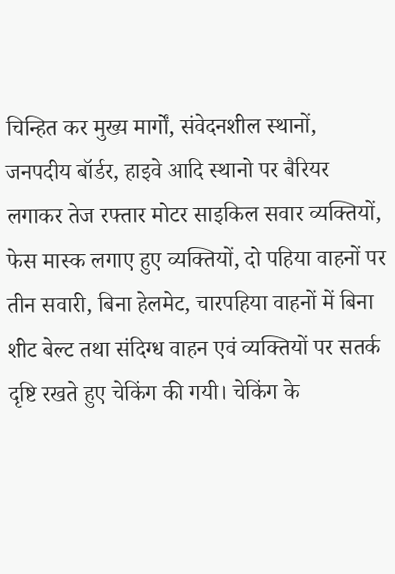चिन्हित कर मुख्य मार्गों, संवेदनशील स्थानों, जनपदीय बॉर्डर, हाइवे आदि स्थानो पर बैरियर लगाकर तेज रफ्तार मोटर साइकिल सवार व्यक्तियों, फेस मास्क लगाए हुए व्यक्तियों, दो पहिया वाहनों पर तीन सवारी, बिना हेलमेट, चारपहिया वाहनों में बिना शीट बेल्ट तथा संदिग्ध वाहन एवं व्यक्तियों पर सतर्क दृष्टि रखते हुए चेकिंग की गयी। चेकिंग के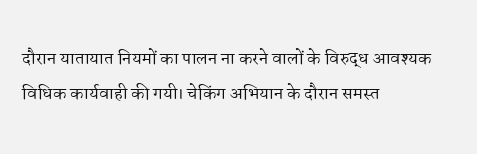दौरान यातायात नियमों का पालन ना करने वालों के विरुद्ध आवश्यक विधिक कार्यवाही की गयी। चेकिंग अभियान के दौरान समस्त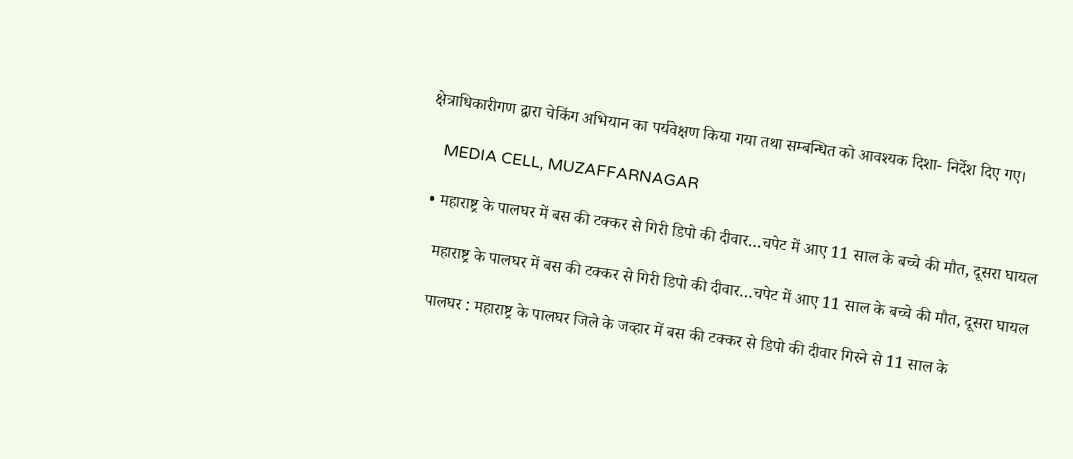क्षेत्राधिकारीगण द्वारा चेकिंग अभियान का पर्यवेक्षण किया गया तथा सम्बन्धित को आवश्यक दिशा- निर्देश दिए गए।

    MEDIA CELL, MUZAFFARNAGAR

  • महाराष्ट्र के पालघर में बस की टक्कर से गिरी डिपो की दीवार…चपेट में आए 11 साल के बच्चे की मौत, दूसरा घायल

    महाराष्ट्र के पालघर में बस की टक्कर से गिरी डिपो की दीवार…चपेट में आए 11 साल के बच्चे की मौत, दूसरा घायल

    पालघर : महाराष्ट्र के पालघर जिले के जव्हार में बस की टक्कर से डिपो की दीवार गिरने से 11 साल के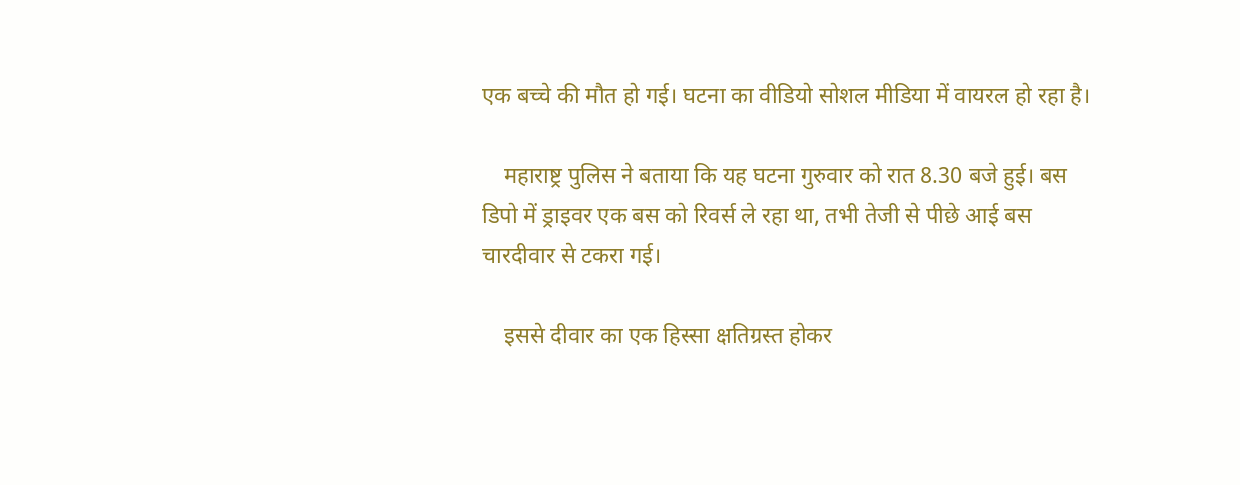एक बच्चे की मौत हो गई। घटना का वीडियो सोशल मीडिया में वायरल हो रहा है।

    महाराष्ट्र पुलिस ने बताया कि यह घटना गुरुवार को रात 8.30 बजे हुई। बस डिपो में ड्राइवर एक बस को रिवर्स ले रहा था, तभी तेजी से पीछे आई बस चारदीवार से टकरा गई।

    इससे दीवार का एक हिस्सा क्षतिग्रस्त होकर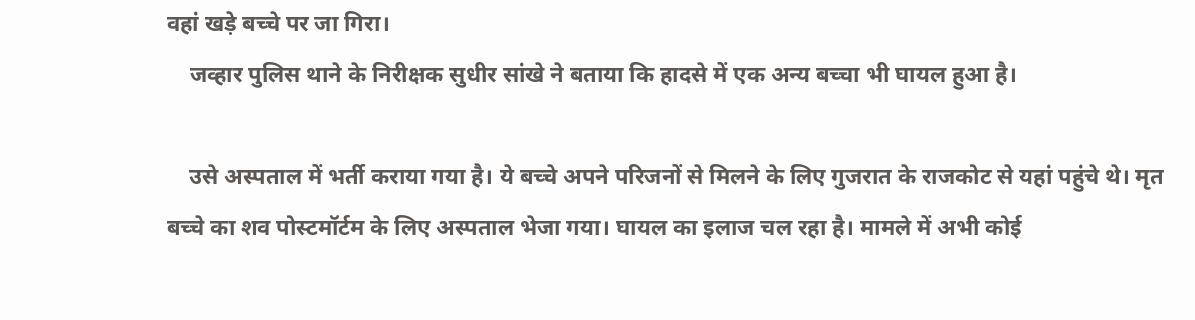वहां खड़े बच्चे पर जा गिरा।
    जव्हार पुलिस थाने के निरीक्षक सुधीर सांखे ने बताया कि हादसे में एक अन्य बच्चा भी घायल हुआ है।

    उसे अस्पताल में भर्ती कराया गया है। ये बच्चे अपने परिजनों से मिलने के लिए गुजरात के राजकोट से यहां पहुंचे थे। मृत बच्चे का शव पोस्टमॉर्टम के लिए अस्पताल भेजा गया। घायल का इलाज चल रहा है। मामले में अभी कोई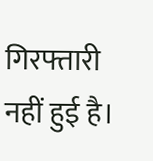गिरफ्तारी नहीं हुई है।